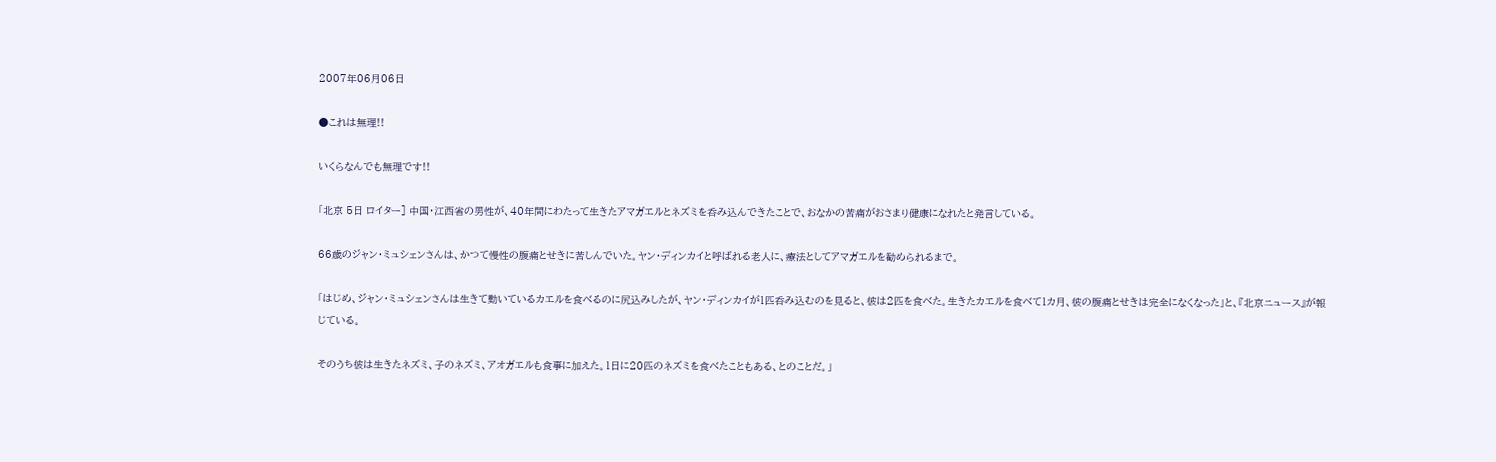2007年06月06日

●これは無理!!

いくらなんでも無理です!!

「北京 5日 ロイター] 中国・江西省の男性が、40年間にわたって生きたアマガエルとネズミを呑み込んできたことで、おなかの苦痛がおさまり健康になれたと発言している。

66歳のジャン・ミュシェンさんは、かつて慢性の腹痛とせきに苦しんでいた。ヤン・ディンカイと呼ばれる老人に、療法としてアマガエルを勧められるまで。

「はじめ、ジャン・ミュシェンさんは生きて動いているカエルを食べるのに尻込みしたが、ヤン・ディンカイが1匹呑み込むのを見ると、彼は2匹を食べた。生きたカエルを食べて1カ月、彼の腹痛とせきは完全になくなった」と、『北京ニュース』が報じている。

そのうち彼は生きたネズミ、子のネズミ、アオガエルも食事に加えた。1日に20匹のネズミを食べたこともある、とのことだ。」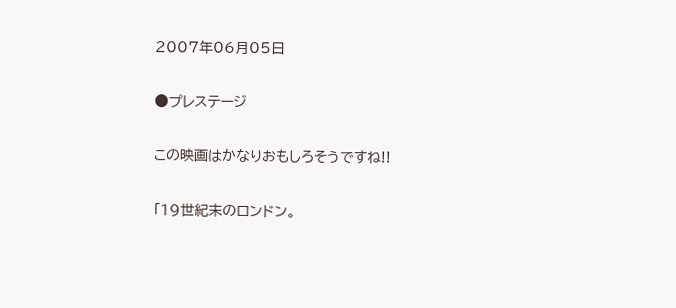2007年06月05日

●プレステージ

この映画はかなりおもしろそうですね!!

「19世紀末のロンドン。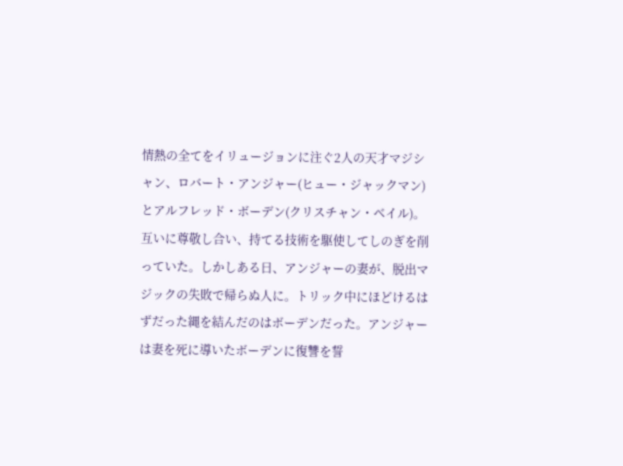情熱の全てをイリュージョンに注ぐ2人の天才マジシャン、ロバート・アンジャー(ヒュー・ジャックマン)とアルフレッド・ボーデン(クリスチャン・ベイル)。互いに尊敬し合い、持てる技術を駆使してしのぎを削っていた。しかしある日、アンジャーの妻が、脱出マジックの失敗で帰らぬ人に。トリック中にほどけるはずだった縄を結んだのはボーデンだった。アンジャーは妻を死に導いたボーデンに復讐を誓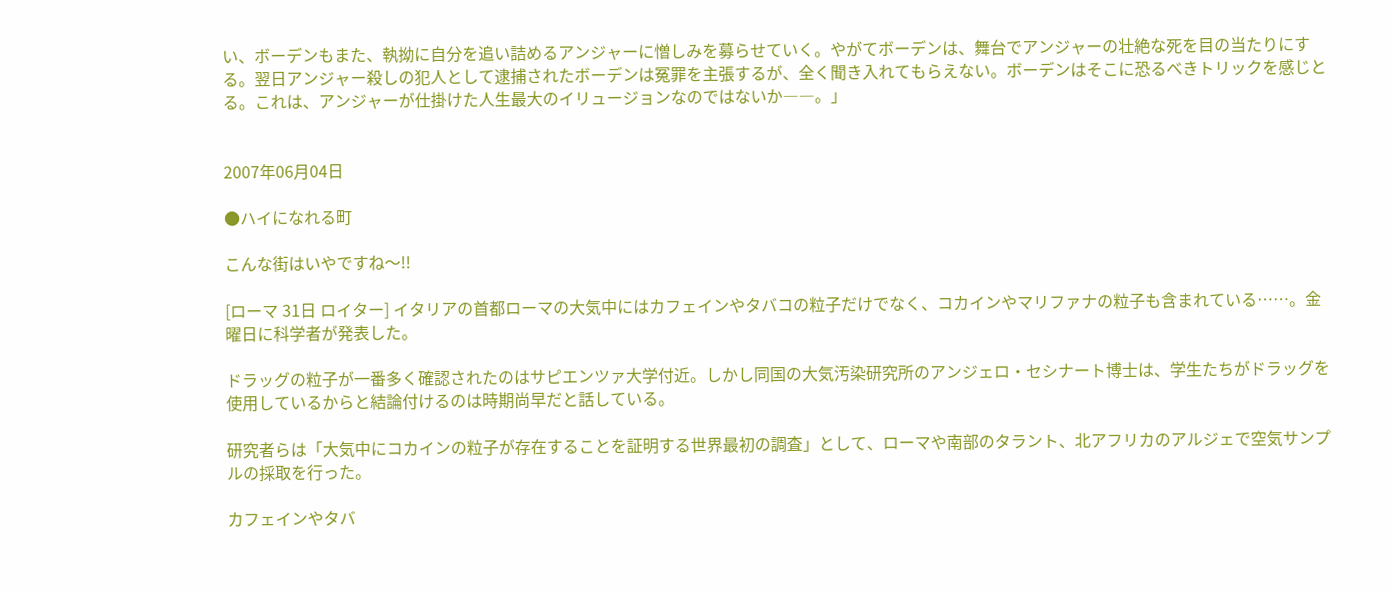い、ボーデンもまた、執拗に自分を追い詰めるアンジャーに憎しみを募らせていく。やがてボーデンは、舞台でアンジャーの壮絶な死を目の当たりにする。翌日アンジャー殺しの犯人として逮捕されたボーデンは冤罪を主張するが、全く聞き入れてもらえない。ボーデンはそこに恐るべきトリックを感じとる。これは、アンジャーが仕掛けた人生最大のイリュージョンなのではないか――。」


2007年06月04日

●ハイになれる町

こんな街はいやですね〜!!

[ローマ 31日 ロイター] イタリアの首都ローマの大気中にはカフェインやタバコの粒子だけでなく、コカインやマリファナの粒子も含まれている……。金曜日に科学者が発表した。

ドラッグの粒子が一番多く確認されたのはサピエンツァ大学付近。しかし同国の大気汚染研究所のアンジェロ・セシナート博士は、学生たちがドラッグを使用しているからと結論付けるのは時期尚早だと話している。

研究者らは「大気中にコカインの粒子が存在することを証明する世界最初の調査」として、ローマや南部のタラント、北アフリカのアルジェで空気サンプルの採取を行った。

カフェインやタバ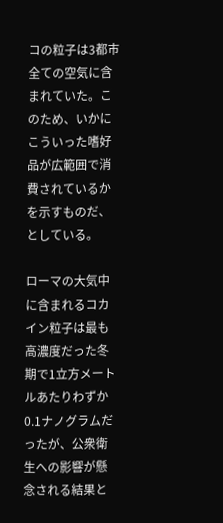コの粒子は3都市全ての空気に含まれていた。このため、いかにこういった嗜好品が広範囲で消費されているかを示すものだ、としている。

ローマの大気中に含まれるコカイン粒子は最も高濃度だった冬期で1立方メートルあたりわずか0.1ナノグラムだったが、公衆衛生への影響が懸念される結果と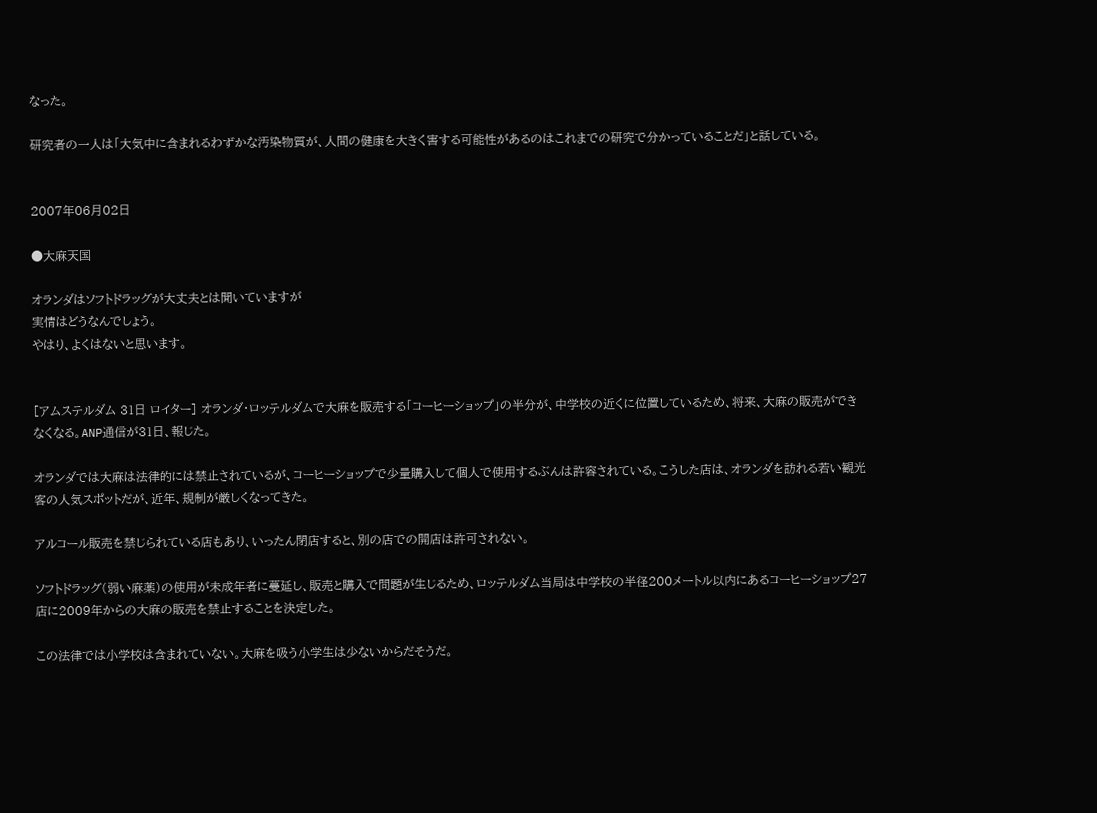なった。

研究者の一人は「大気中に含まれるわずかな汚染物質が、人間の健康を大きく害する可能性があるのはこれまでの研究で分かっていることだ」と話している。


2007年06月02日

●大麻天国

オランダはソフトドラッグが大丈夫とは聞いていますが
実情はどうなんでしょう。
やはり、よくはないと思います。


[アムステルダム 31日 ロイター] オランダ・ロッテルダムで大麻を販売する「コーヒーショップ」の半分が、中学校の近くに位置しているため、将来、大麻の販売ができなくなる。ANP通信が31日、報じた。

オランダでは大麻は法律的には禁止されているが、コーヒーショップで少量購入して個人で使用するぶんは許容されている。こうした店は、オランダを訪れる若い観光客の人気スポットだが、近年、規制が厳しくなってきた。

アルコール販売を禁じられている店もあり、いったん閉店すると、別の店での開店は許可されない。

ソフトドラッグ(弱い麻薬)の使用が未成年者に蔓延し、販売と購入で問題が生じるため、ロッテルダム当局は中学校の半径200メートル以内にあるコーヒーショップ27店に2009年からの大麻の販売を禁止することを決定した。

この法律では小学校は含まれていない。大麻を吸う小学生は少ないからだそうだ。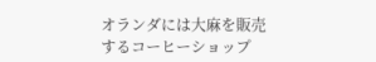オランダには大麻を販売するコーヒーショップ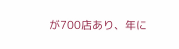が700店あり、年に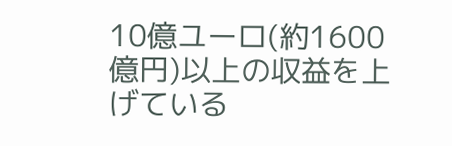10億ユーロ(約1600億円)以上の収益を上げている